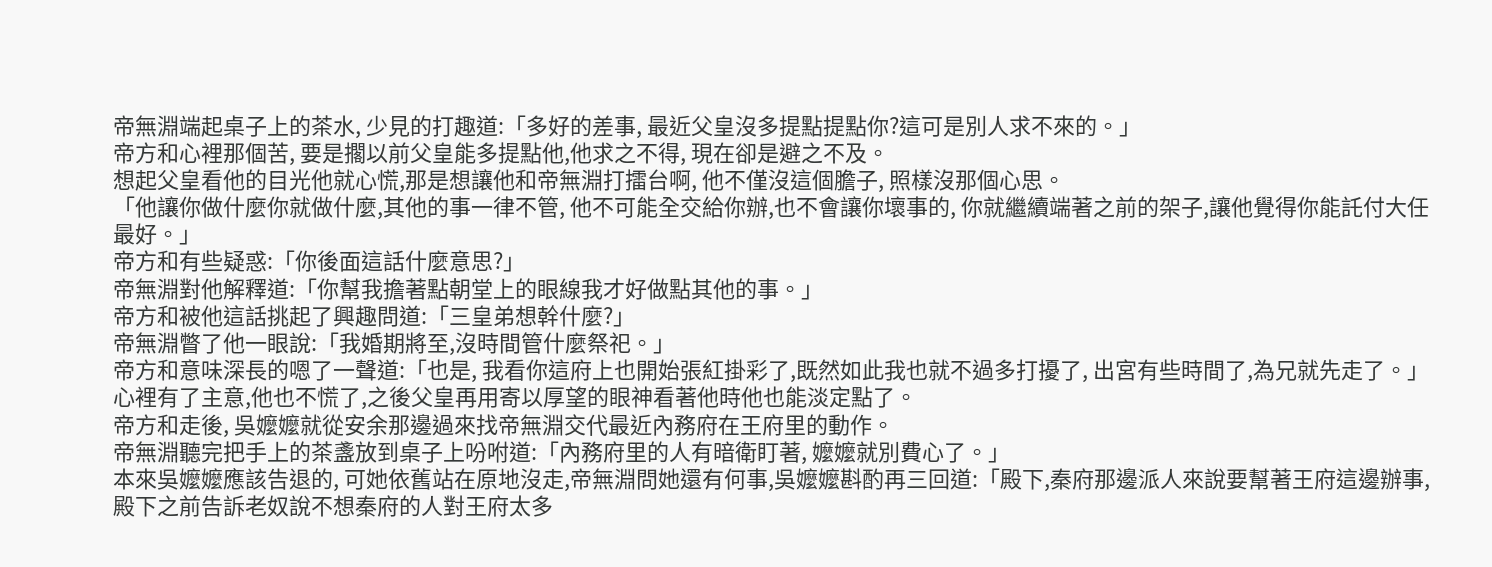帝無淵端起桌子上的茶水, 少見的打趣道:「多好的差事, 最近父皇沒多提點提點你?這可是別人求不來的。」
帝方和心裡那個苦, 要是擱以前父皇能多提點他,他求之不得, 現在卻是避之不及。
想起父皇看他的目光他就心慌,那是想讓他和帝無淵打擂台啊, 他不僅沒這個膽子, 照樣沒那個心思。
「他讓你做什麼你就做什麼,其他的事一律不管, 他不可能全交給你辦,也不會讓你壞事的, 你就繼續端著之前的架子,讓他覺得你能託付大任最好。」
帝方和有些疑惑:「你後面這話什麼意思?」
帝無淵對他解釋道:「你幫我擔著點朝堂上的眼線我才好做點其他的事。」
帝方和被他這話挑起了興趣問道:「三皇弟想幹什麼?」
帝無淵瞥了他一眼說:「我婚期將至,沒時間管什麼祭祀。」
帝方和意味深長的嗯了一聲道:「也是, 我看你這府上也開始張紅掛彩了,既然如此我也就不過多打擾了, 出宮有些時間了,為兄就先走了。」心裡有了主意,他也不慌了,之後父皇再用寄以厚望的眼神看著他時他也能淡定點了。
帝方和走後, 吳嬤嬤就從安余那邊過來找帝無淵交代最近內務府在王府里的動作。
帝無淵聽完把手上的茶盞放到桌子上吩咐道:「內務府里的人有暗衛盯著, 嬤嬤就別費心了。」
本來吳嬤嬤應該告退的, 可她依舊站在原地沒走,帝無淵問她還有何事,吳嬤嬤斟酌再三回道:「殿下,秦府那邊派人來說要幫著王府這邊辦事,殿下之前告訴老奴說不想秦府的人對王府太多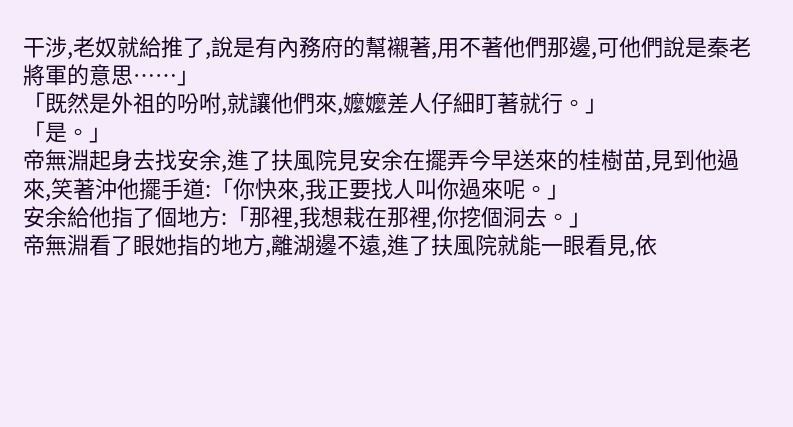干涉,老奴就給推了,說是有內務府的幫襯著,用不著他們那邊,可他們說是秦老將軍的意思……」
「既然是外祖的吩咐,就讓他們來,嬤嬤差人仔細盯著就行。」
「是。」
帝無淵起身去找安余,進了扶風院見安余在擺弄今早送來的桂樹苗,見到他過來,笑著沖他擺手道:「你快來,我正要找人叫你過來呢。」
安余給他指了個地方:「那裡,我想栽在那裡,你挖個洞去。」
帝無淵看了眼她指的地方,離湖邊不遠,進了扶風院就能一眼看見,依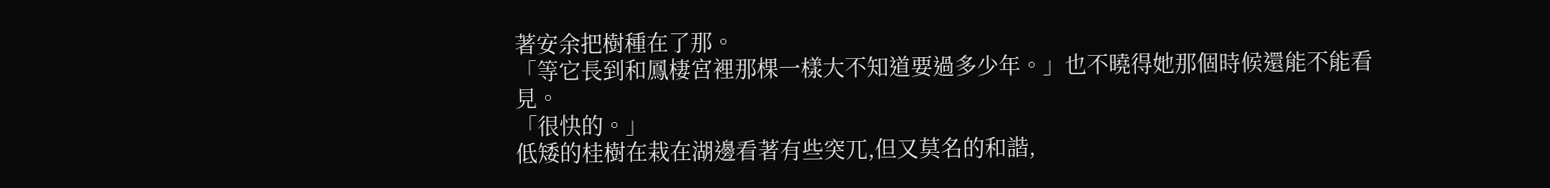著安余把樹種在了那。
「等它長到和鳳棲宮裡那棵一樣大不知道要過多少年。」也不曉得她那個時候還能不能看見。
「很快的。」
低矮的桂樹在栽在湖邊看著有些突兀,但又莫名的和諧,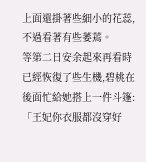上面還掛著些細小的花蕊,不過看著有些萎蔫。
等第二日安余起來再看時已經恢復了些生機,碧桃在後面忙給她搭上一件斗篷:「王妃你衣服都沒穿好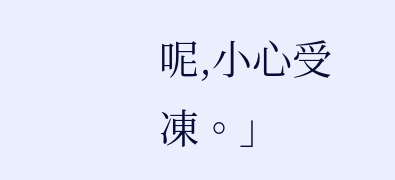呢,小心受凍。」